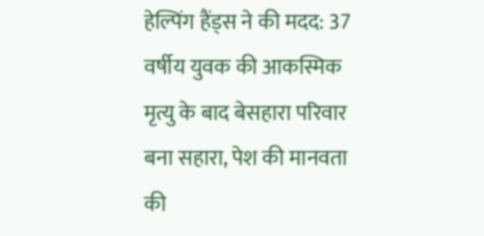हेल्पिंग हैंड्स ने की मदद: 37 वर्षीय युवक की आकस्मिक मृत्यु के बाद बेसहारा परिवार बना सहारा, पेश की मानवता की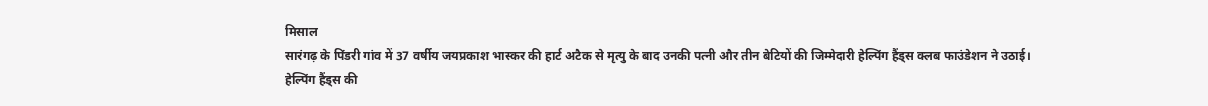मिसाल
सारंगढ़ के पिंडरी गांव में 37 वर्षीय जयप्रकाश भास्कर की हार्ट अटैक से मृत्यु के बाद उनकी पत्नी और तीन बेटियों की जिम्मेदारी हेल्पिंग हैंड्स क्लब फाउंडेशन ने उठाई।
हेल्पिंग हैंड्स की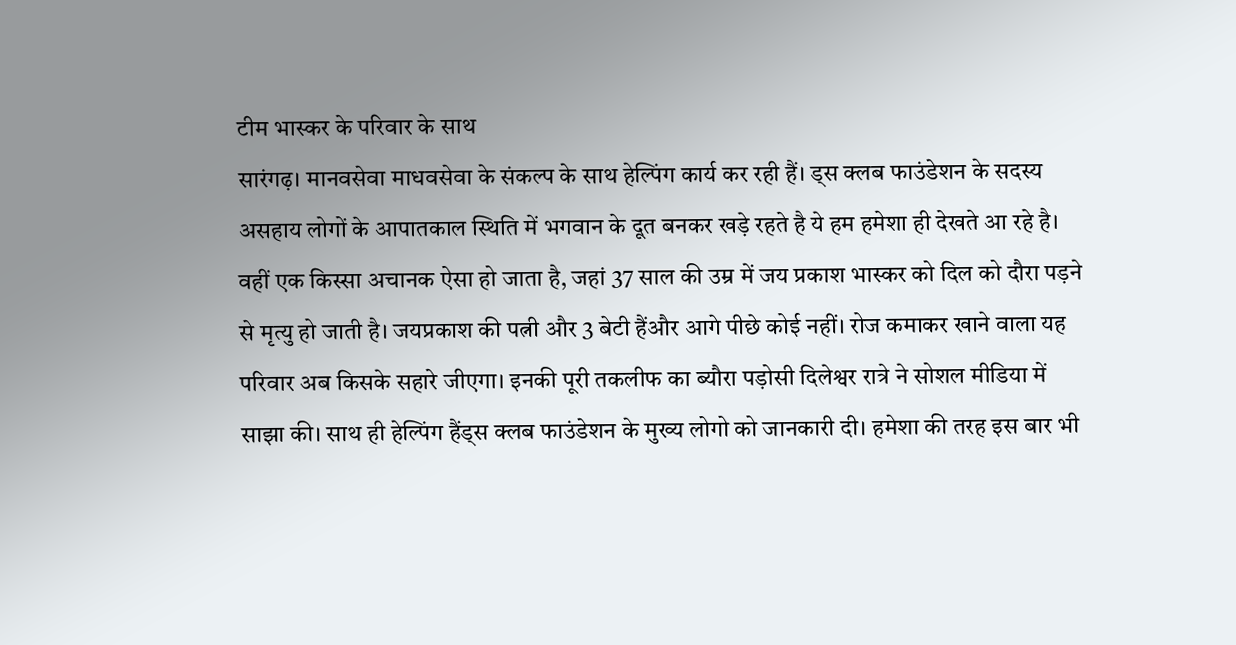टीम भास्कर के परिवार के साथ
सारंगढ़। मानवसेवा माधवसेवा के संकल्प के साथ हेल्पिंग कार्य कर रही हैं। ड्स क्लब फाउंडेशन के सदस्य असहाय लोगों के आपातकाल स्थिति में भगवान के दूत बनकर खड़े रहते है ये हम हमेशा ही देखते आ रहे है।
वहीं एक किस्सा अचानक ऐसा हो जाता है, जहां 37 साल की उम्र में जय प्रकाश भास्कर को दिल को दौरा पड़ने से मृत्यु हो जाती है। जयप्रकाश की पत्नी और 3 बेटी हैंऔर आगे पीछे कोई नहीं। रोज कमाकर खाने वाला यह परिवार अब किसके सहारे जीएगा। इनकी पूरी तकलीफ का ब्यौरा पड़ोसी दिलेश्वर रात्रे ने सोशल मीडिया में साझा की। साथ ही हेल्पिंग हैंड्स क्लब फाउंडेशन के मुख्य लोगो को जानकारी दी। हमेशा की तरह इस बार भी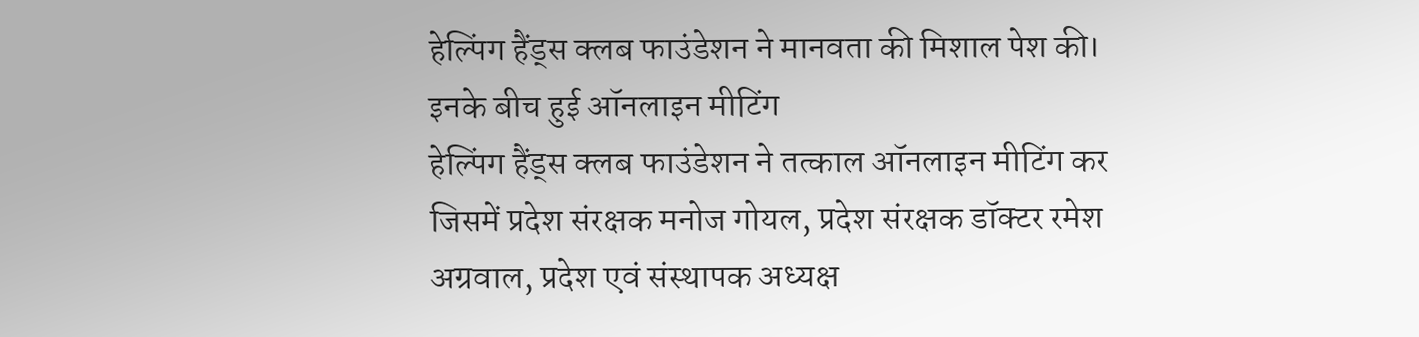हेल्पिंग हैंड्स क्लब फाउंडेशन ने मानवता की मिशाल पेश की।
इनके बीच हुई ऑनलाइन मीटिंग
हेल्पिंग हैंड्स क्लब फाउंडेशन ने तत्काल ऑनलाइन मीटिंग कर जिसमें प्रदेश संरक्षक मनोज गोयल, प्रदेश संरक्षक डॉक्टर रमेश अग्रवाल, प्रदेश एवं संस्थापक अध्यक्ष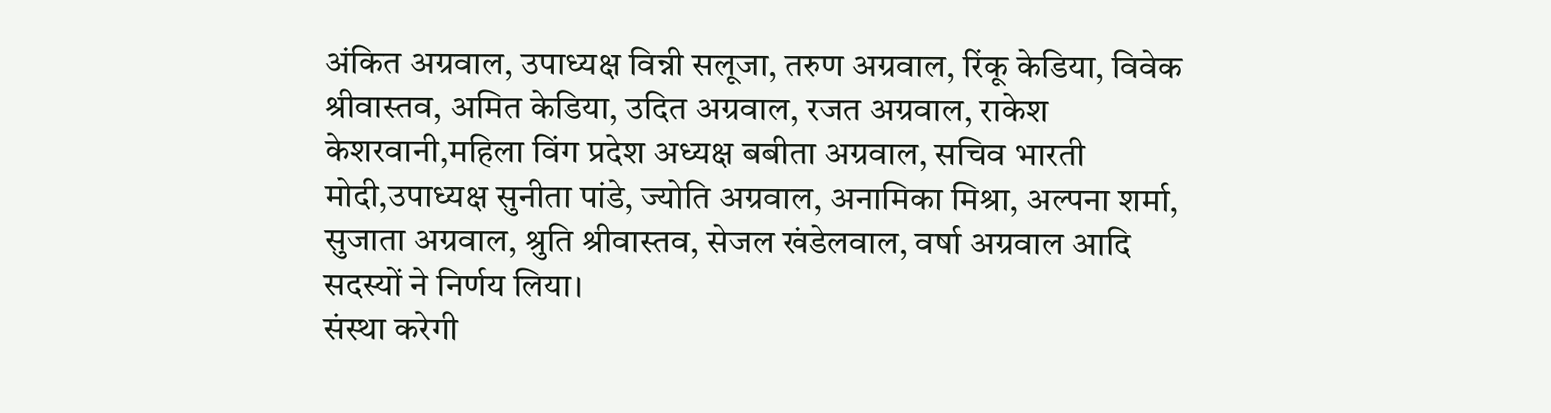अंकित अग्रवाल, उपाध्यक्ष विन्नी सलूजा, तरुण अग्रवाल, रिंकू केडिया, विवेक श्रीवास्तव, अमित केडिया, उदित अग्रवाल, रजत अग्रवाल, राकेश केशरवानी,महिला विंग प्रदेश अध्यक्ष बबीता अग्रवाल, सचिव भारती मोदी,उपाध्यक्ष सुनीता पांडे, ज्योति अग्रवाल, अनामिका मिश्रा, अल्पना शर्मा, सुजाता अग्रवाल, श्रुति श्रीवास्तव, सेजल खंडेलवाल, वर्षा अग्रवाल आदि सदस्यों ने निर्णय लिया।
संस्था करेगी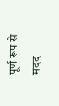पूर्ण रूप से मदद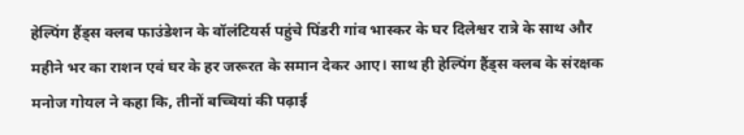हेल्पिंग हैंड्स क्लब फाउंडेशन के वॉलंटियर्स पहुंचे पिंडरी गांव भास्कर के घर दिलेश्वर रात्रे के साथ और महीने भर का राशन एवं घर के हर जरूरत के समान देकर आए। साथ ही हेल्पिंग हैंड्स क्लब के संरक्षक मनोज गोयल ने कहा कि, तीनों बच्चियां की पढ़ाई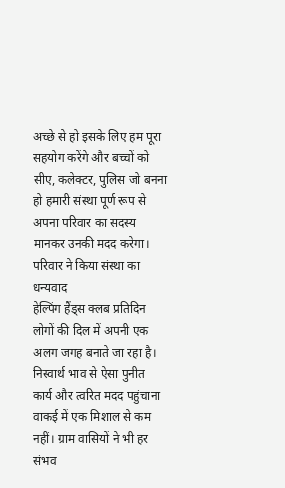अच्छे से हो इसके लिए हम पूरा सहयोग करेंगे और बच्चों को सीए, कलेक्टर, पुलिस जो बनना हो हमारी संस्था पूर्ण रूप से अपना परिवार का सदस्य मानकर उनकी मदद करेगा।
परिवार ने किया संस्था का धन्यवाद
हेल्पिंग हैंड्स क्लब प्रतिदिन लोगों की दिल में अपनी एक अलग जगह बनाते जा रहा है। निस्वार्थ भाव से ऐसा पुनीत कार्य और त्वरित मदद पहुंचाना वाकई में एक मिशाल से कम नहीं। ग्राम वासियों ने भी हर संभव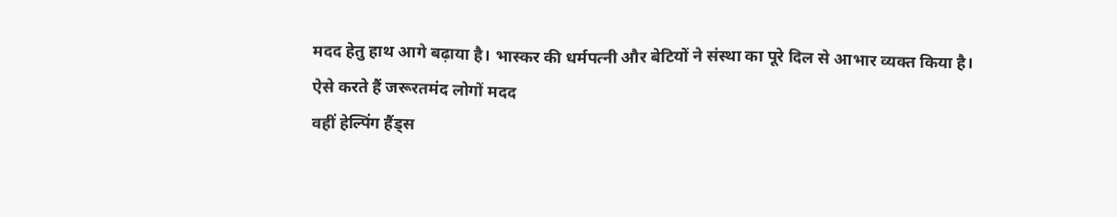मदद हेतु हाथ आगे बढ़ाया है। भास्कर की धर्मपत्नी और बेटियों ने संस्था का पूरे दिल से आभार व्यक्त किया है।
ऐसे करते हैं जरूरतमंद लोगों मदद
वहीं हेल्पिंग हैंड्स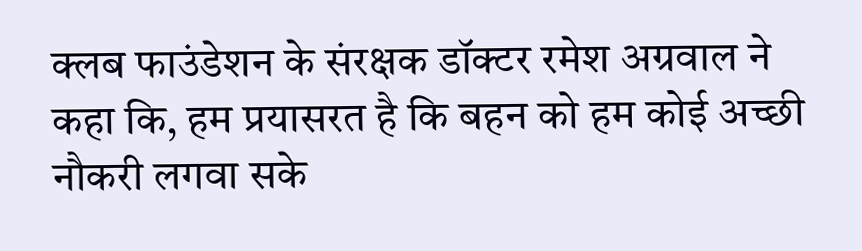क्लब फाउंडेशन के संरक्षक डॉक्टर रमेश अग्रवाल ने कहा कि, हम प्रयासरत है कि बहन को हम कोई अच्छी नौकरी लगवा सके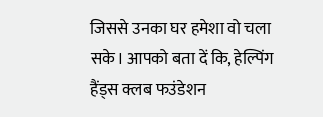जिससे उनका घर हमेशा वो चला सके। आपको बता दें कि, हेल्पिंग हैंड्स क्लब फउंडेशन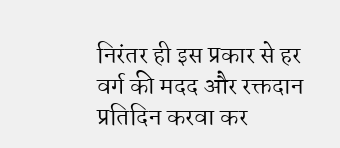निरंतर ही इस प्रकार से हर वर्ग की मदद और रक्तदान प्रतिदिन करवा कर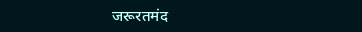जरूरतमंद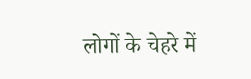लोगों के चेहरे में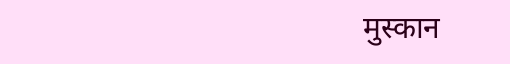मुस्कान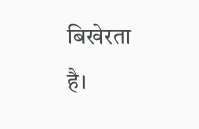बिखेरता है।